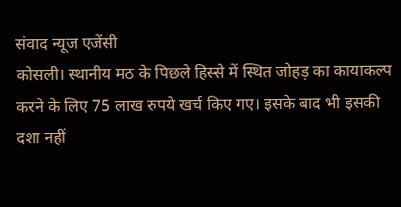संवाद न्यूज एजेंसी
कोसली। स्थानीय मठ के पिछले हिस्से में स्थित जोहड़ का कायाकल्प करने के लिए 75 लाख रुपये खर्च किए गए। इसके बाद भी इसकी दशा नहीं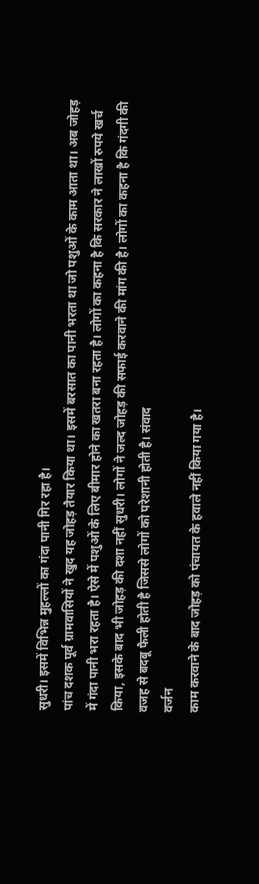सुधरी। इसमें विभिन्न मुहल्लों का गंदा पानी गिर रहा है।
पांच दशक पूर्व ग्रामवासियों ने खुद यह जोहड़ तैयार किया था। इसमें बरसात का पानी भरता था जो पशुओं के काम आता था। अब जोहड़ में गंदा पानी भरा रहता है। ऐसे में पशुओं के लिए बीमार होने का खतरा बना रहता है। लोगों का कहना है कि सरकार ने लाखों रुपये खर्च किया, इसके बाद भी जोहड़ की दशा नहीं सुधरी। लोगों ने जल्द जोहड़ की सफाई करवाने की मांग की है। लोगों का कहना है कि गंदगी की वजह से बदबू फैली होती है जिससे लोगों को परेशानी होती है। संवाद
वर्जन
काम करवाने के बाद जोहड़ को पंचायत के हवाले नहीं किया गया है।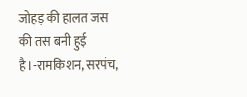जोहड़ की हालत जस की तस बनी हुई है।-रामकिशन, सरपंच,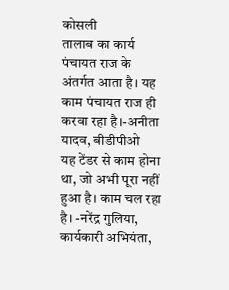कोसली
तालाब का कार्य पंचायत राज के अंतर्गत आता है। यह काम पंचायत राज ही करवा रहा है।-अनीता यादव, बीडीपीओ
यह टेंडर से काम होना था, जो अभी पूरा नहीं हुआ है। काम चल रहा है। -नरेंद्र गुलिया, कार्यकारी अभियंता,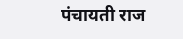पंचायती राज